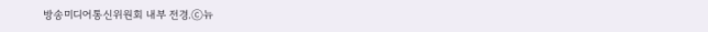방송미디어통신위원회 내부 전경.ⓒ뉴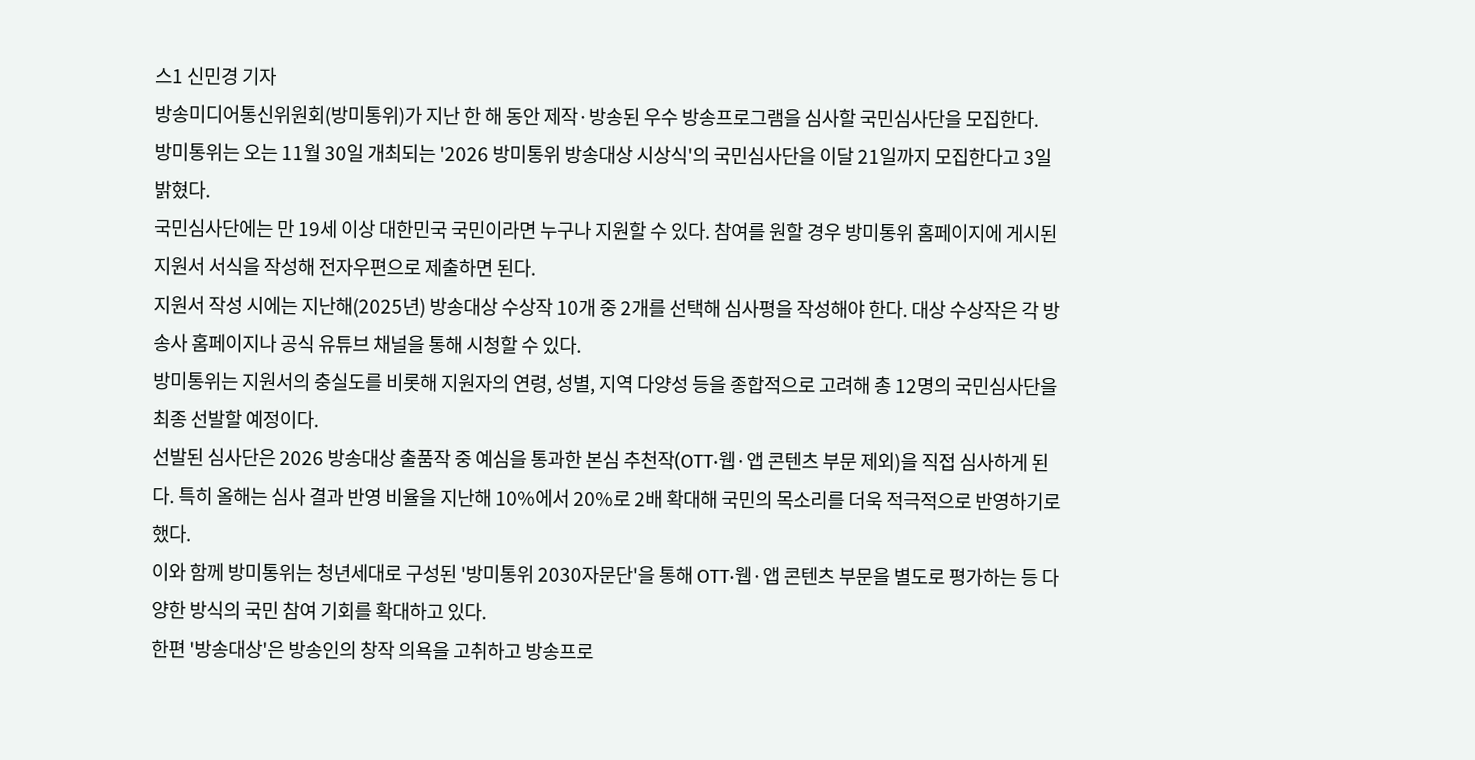스1 신민경 기자
방송미디어통신위원회(방미통위)가 지난 한 해 동안 제작·방송된 우수 방송프로그램을 심사할 국민심사단을 모집한다.
방미통위는 오는 11월 30일 개최되는 '2026 방미통위 방송대상 시상식'의 국민심사단을 이달 21일까지 모집한다고 3일 밝혔다.
국민심사단에는 만 19세 이상 대한민국 국민이라면 누구나 지원할 수 있다. 참여를 원할 경우 방미통위 홈페이지에 게시된 지원서 서식을 작성해 전자우편으로 제출하면 된다.
지원서 작성 시에는 지난해(2025년) 방송대상 수상작 10개 중 2개를 선택해 심사평을 작성해야 한다. 대상 수상작은 각 방송사 홈페이지나 공식 유튜브 채널을 통해 시청할 수 있다.
방미통위는 지원서의 충실도를 비롯해 지원자의 연령, 성별, 지역 다양성 등을 종합적으로 고려해 총 12명의 국민심사단을 최종 선발할 예정이다.
선발된 심사단은 2026 방송대상 출품작 중 예심을 통과한 본심 추천작(OTT·웹·앱 콘텐츠 부문 제외)을 직접 심사하게 된다. 특히 올해는 심사 결과 반영 비율을 지난해 10%에서 20%로 2배 확대해 국민의 목소리를 더욱 적극적으로 반영하기로 했다.
이와 함께 방미통위는 청년세대로 구성된 '방미통위 2030자문단'을 통해 OTT·웹·앱 콘텐츠 부문을 별도로 평가하는 등 다양한 방식의 국민 참여 기회를 확대하고 있다.
한편 '방송대상'은 방송인의 창작 의욕을 고취하고 방송프로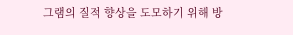그램의 질적 향상을 도모하기 위해 방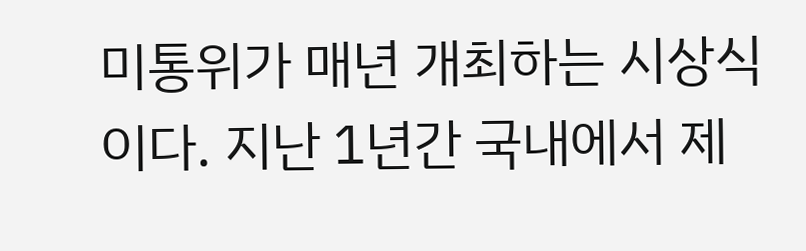미통위가 매년 개최하는 시상식이다. 지난 1년간 국내에서 제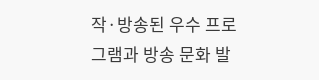작·방송된 우수 프로그램과 방송 문화 발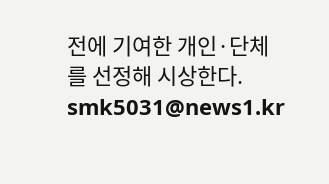전에 기여한 개인·단체를 선정해 시상한다.
smk5031@news1.kr